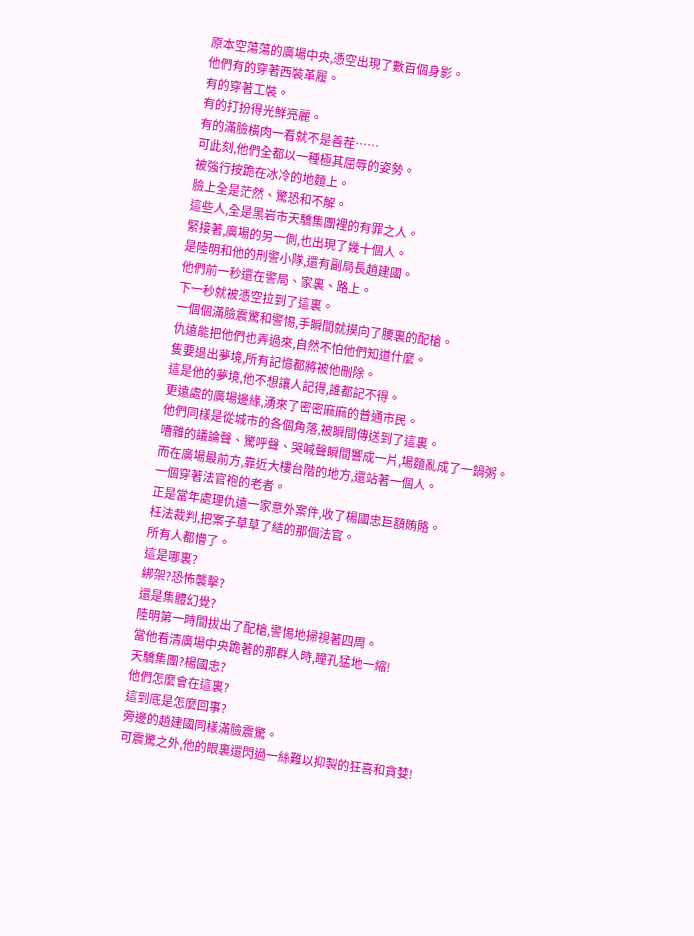原本空蕩蕩的廣場中央,憑空出現了數百個身影。
他們有的穿著西裝革履。
有的穿著工裝。
有的打扮得光鮮亮麗。
有的滿臉橫肉一看就不是善茬……
可此刻,他們全都以一種極其屈辱的姿勢。
被強行按跪在冰冷的地麵上。
臉上全是茫然、驚恐和不解。
這些人,全是黑岩市天驕集團裡的有罪之人。
緊接著,廣場的另一側,也出現了幾十個人。
是陸明和他的刑警小隊,還有副局長趙建國。
他們前一秒還在警局、家裏、路上。
下一秒就被憑空拉到了這裏。
一個個滿臉震驚和警惕,手瞬間就摸向了腰裏的配槍。
仇遠能把他們也弄過來,自然不怕他們知道什麼。
隻要退出夢境,所有記憶都將被他刪除。
這是他的夢境,他不想讓人記得,誰都記不得。
更遠處的廣場邊緣,湧來了密密麻麻的普通市民。
他們同樣是從城市的各個角落,被瞬間傳送到了這裏。
嘈雜的議論聲、驚呼聲、哭喊聲瞬間響成一片,場麵亂成了一鍋粥。
而在廣場最前方,靠近大樓台階的地方,還站著一個人。
一個穿著法官袍的老者。
正是當年處理仇遠一家意外案件,收了楊國忠巨額賄賂。
枉法裁判,把案子草草了結的那個法官。
所有人都懵了。
這是哪裏?
綁架?恐怖襲擊?
還是集體幻覺?
陸明第一時間拔出了配槍,警惕地掃視著四周。
當他看清廣場中央跪著的那群人時,瞳孔猛地一縮!
天驕集團?楊國忠?
他們怎麼會在這裏?
這到底是怎麼回事?
旁邊的趙建國同樣滿臉震驚。
可震驚之外,他的眼裏還閃過一絲難以抑製的狂喜和貪婪!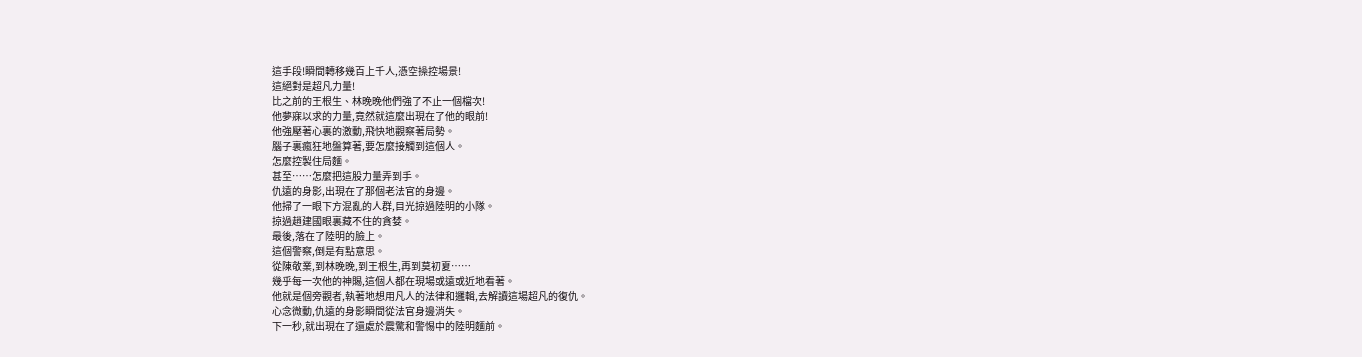這手段!瞬間轉移幾百上千人,憑空操控場景!
這絕對是超凡力量!
比之前的王根生、林晚晚他們強了不止一個檔次!
他夢寐以求的力量,竟然就這麼出現在了他的眼前!
他強壓著心裏的激動,飛快地觀察著局勢。
腦子裏瘋狂地盤算著,要怎麼接觸到這個人。
怎麼控製住局麵。
甚至……怎麼把這股力量弄到手。
仇遠的身影,出現在了那個老法官的身邊。
他掃了一眼下方混亂的人群,目光掠過陸明的小隊。
掠過趙建國眼裏藏不住的貪婪。
最後,落在了陸明的臉上。
這個警察,倒是有點意思。
從陳敬業,到林晚晚,到王根生,再到莫初夏……
幾乎每一次他的神賜,這個人都在現場或遠或近地看著。
他就是個旁觀者,執著地想用凡人的法律和邏輯,去解讀這場超凡的復仇。
心念微動,仇遠的身影瞬間從法官身邊消失。
下一秒,就出現在了還處於震驚和警惕中的陸明麵前。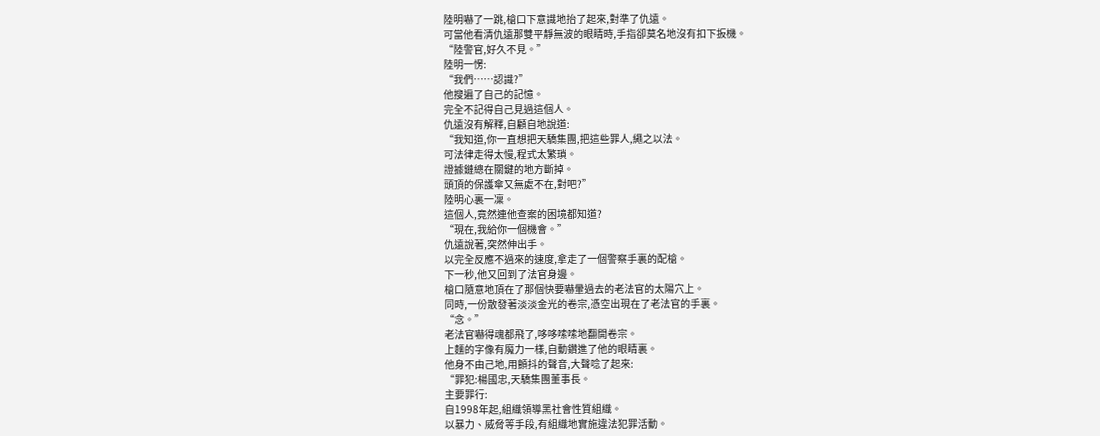陸明嚇了一跳,槍口下意識地抬了起來,對準了仇遠。
可當他看清仇遠那雙平靜無波的眼睛時,手指卻莫名地沒有扣下扳機。
“陸警官,好久不見。”
陸明一愣:
“我們……認識?”
他搜遍了自己的記憶。
完全不記得自己見過這個人。
仇遠沒有解釋,自顧自地說道:
“我知道,你一直想把天驕集團,把這些罪人,繩之以法。
可法律走得太慢,程式太繁瑣。
證據鏈總在關鍵的地方斷掉。
頭頂的保護傘又無處不在,對吧?”
陸明心裏一凜。
這個人,竟然連他查案的困境都知道?
“現在,我給你一個機會。”
仇遠說著,突然伸出手。
以完全反應不過來的速度,拿走了一個警察手裏的配槍。
下一秒,他又回到了法官身邊。
槍口隨意地頂在了那個快要嚇暈過去的老法官的太陽穴上。
同時,一份散發著淡淡金光的卷宗,憑空出現在了老法官的手裏。
“念。”
老法官嚇得魂都飛了,哆哆嗦嗦地翻開卷宗。
上麵的字像有魔力一樣,自動鑽進了他的眼睛裏。
他身不由己地,用顫抖的聲音,大聲唸了起來:
“罪犯:楊國忠,天驕集團董事長。
主要罪行:
自1998年起,組織領導黑社會性質組織。
以暴力、威脅等手段,有組織地實施違法犯罪活動。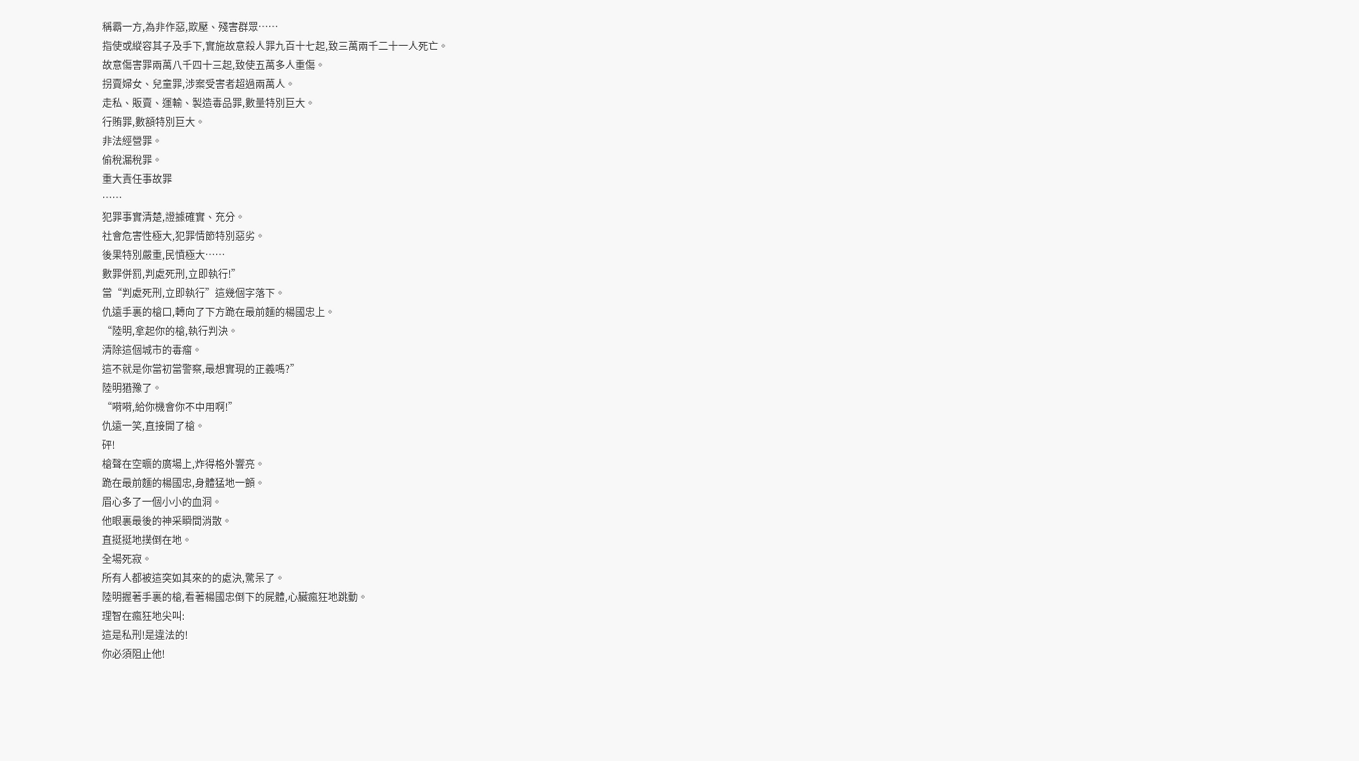稱霸一方,為非作惡,欺壓、殘害群眾……
指使或縱容其子及手下,實施故意殺人罪九百十七起,致三萬兩千二十一人死亡。
故意傷害罪兩萬八千四十三起,致使五萬多人重傷。
拐賣婦女、兒童罪,涉案受害者超過兩萬人。
走私、販賣、運輸、製造毒品罪,數量特別巨大。
行賄罪,數額特別巨大。
非法經營罪。
偷稅漏稅罪。
重大責任事故罪
……
犯罪事實清楚,證據確實、充分。
社會危害性極大,犯罪情節特別惡劣。
後果特別嚴重,民憤極大……
數罪併罰,判處死刑,立即執行!”
當“判處死刑,立即執行”這幾個字落下。
仇遠手裏的槍口,轉向了下方跪在最前麵的楊國忠上。
“陸明,拿起你的槍,執行判決。
清除這個城市的毒瘤。
這不就是你當初當警察,最想實現的正義嗎?”
陸明猶豫了。
“嗬嗬,給你機會你不中用啊!”
仇遠一笑,直接開了槍。
砰!
槍聲在空曠的廣場上,炸得格外響亮。
跪在最前麵的楊國忠,身體猛地一顫。
眉心多了一個小小的血洞。
他眼裏最後的神采瞬間消散。
直挺挺地撲倒在地。
全場死寂。
所有人都被這突如其來的的處決,驚呆了。
陸明握著手裏的槍,看著楊國忠倒下的屍體,心臟瘋狂地跳動。
理智在瘋狂地尖叫:
這是私刑!是違法的!
你必須阻止他!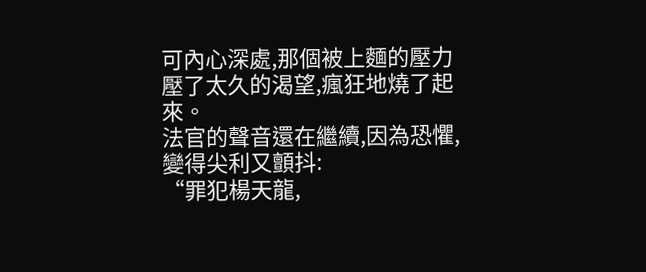可內心深處,那個被上麵的壓力壓了太久的渴望,瘋狂地燒了起來。
法官的聲音還在繼續,因為恐懼,變得尖利又顫抖:
“罪犯楊天龍,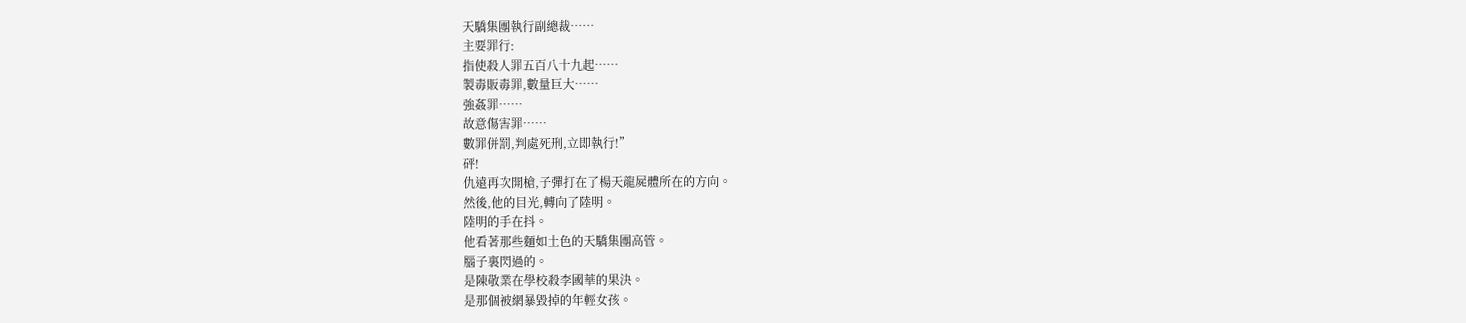天驕集團執行副總裁……
主要罪行:
指使殺人罪五百八十九起……
製毒販毒罪,數量巨大……
強姦罪……
故意傷害罪……
數罪併罰,判處死刑,立即執行!”
砰!
仇遠再次開槍,子彈打在了楊天龍屍體所在的方向。
然後,他的目光,轉向了陸明。
陸明的手在抖。
他看著那些麵如土色的天驕集團高管。
腦子裏閃過的。
是陳敬業在學校殺李國華的果決。
是那個被網暴毀掉的年輕女孩。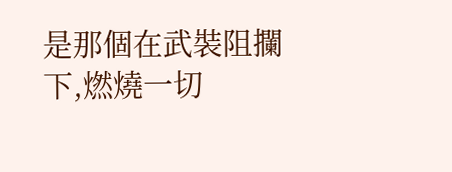是那個在武裝阻攔下,燃燒一切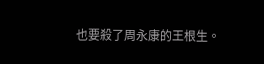也要殺了周永康的王根生。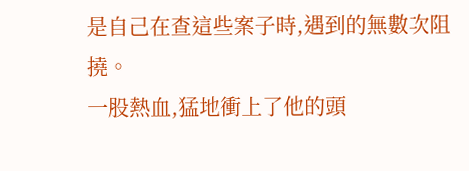是自己在查這些案子時,遇到的無數次阻撓。
一股熱血,猛地衝上了他的頭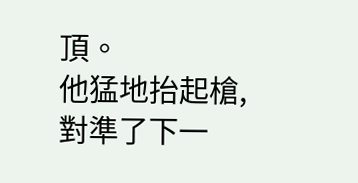頂。
他猛地抬起槍,對準了下一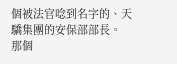個被法官唸到名字的、天驕集團的安保部部長。
那個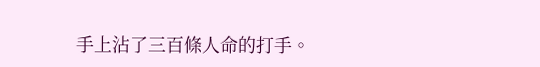手上沾了三百條人命的打手。